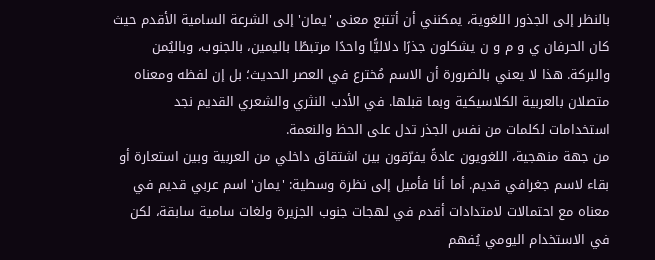بالنظر إلى الجذور اللغوية، يمكنني أن أتتبع معنى 'يمان' إلى الشرعة السامية الأقدم حيث كان الحرفان ي و م و ن يشكلون جذرًا دلاليًّا واحدًا مرتبطًا باليمين، بالجنوب، وباليُمن والبركة. هذا لا يعني بالضرورة أن الاسم مُخترع في العصر الحديث؛ بل إن لفظه ومعناه متصلان بالعربية الكلاسيكية وبما قبلها. في الأدب النثري والشعري القديم نجد استخدامات لكلمات من نفس الجذر تدل على الحظ والنعمة.
من جهة منهجية، اللغويون عادةً يفرّقون بين اشتقاق داخلي من العربية وبين استعارة أو بقاء لاسم جغرافي قديم. أما أنا فأميل إلى نظرة وسطية: 'يمان' اسم عربي قديم في معناه مع احتمالات لامتدادات أقدم في لهجات جنوب الجزيرة ولغات سامية سابقة، لكن في الاستخدام اليومي يُفهم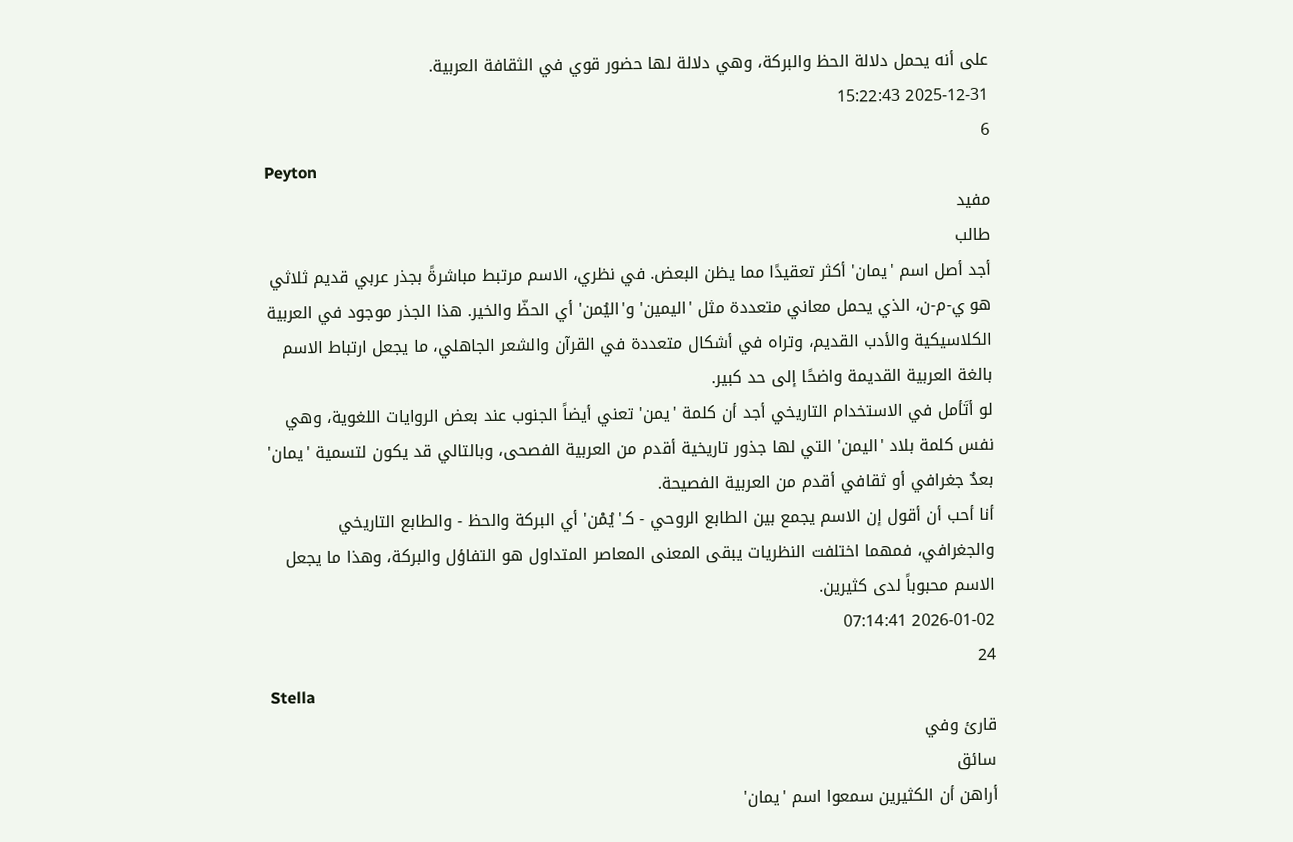على أنه يحمل دلالة الحظ والبركة، وهي دلالة لها حضور قوي في الثقافة العربية.
2025-12-31 15:22:43
6
Peyton
مفيد
طالب
أجد أصل اسم 'يمان' أكثر تعقيدًا مما يظن البعض. في نظري، الاسم مرتبط مباشرةً بجذر عربي قديم ثلاثي هو ي-م-ن، الذي يحمل معاني متعددة مثل 'اليمين' و'اليُمن' أي الحظّ والخير. هذا الجذر موجود في العربية الكلاسيكية والأدب القديم، وتراه في أشكال متعددة في القرآن والشعر الجاهلي، ما يجعل ارتباط الاسم بالغة العربية القديمة واضحًا إلى حد كبير.
لو أتَأمل في الاستخدام التاريخي أجد أن كلمة 'يمن' تعني أيضاً الجنوب عند بعض الروايات اللغوية، وهي نفس كلمة بلاد 'اليمن' التي لها جذور تاريخية أقدم من العربية الفصحى، وبالتالي قد يكون لتسمية 'يمان' بعدٌ جغرافي أو ثقافي أقدم من العربية الفصيحة.
أنا أحب أن أقول إن الاسم يجمع بين الطابع الروحي - كـ'يُمْن' أي البركة والحظ - والطابع التاريخي والجغرافي، فمهما اختلفت النظريات يبقى المعنى المعاصر المتداول هو التفاؤل والبركة، وهذا ما يجعل الاسم محبوباً لدى كثيرين.
2026-01-02 07:14:41
24
Stella
قارئ وفي
سائق
أراهن أن الكثيرين سمعوا اسم 'يمان'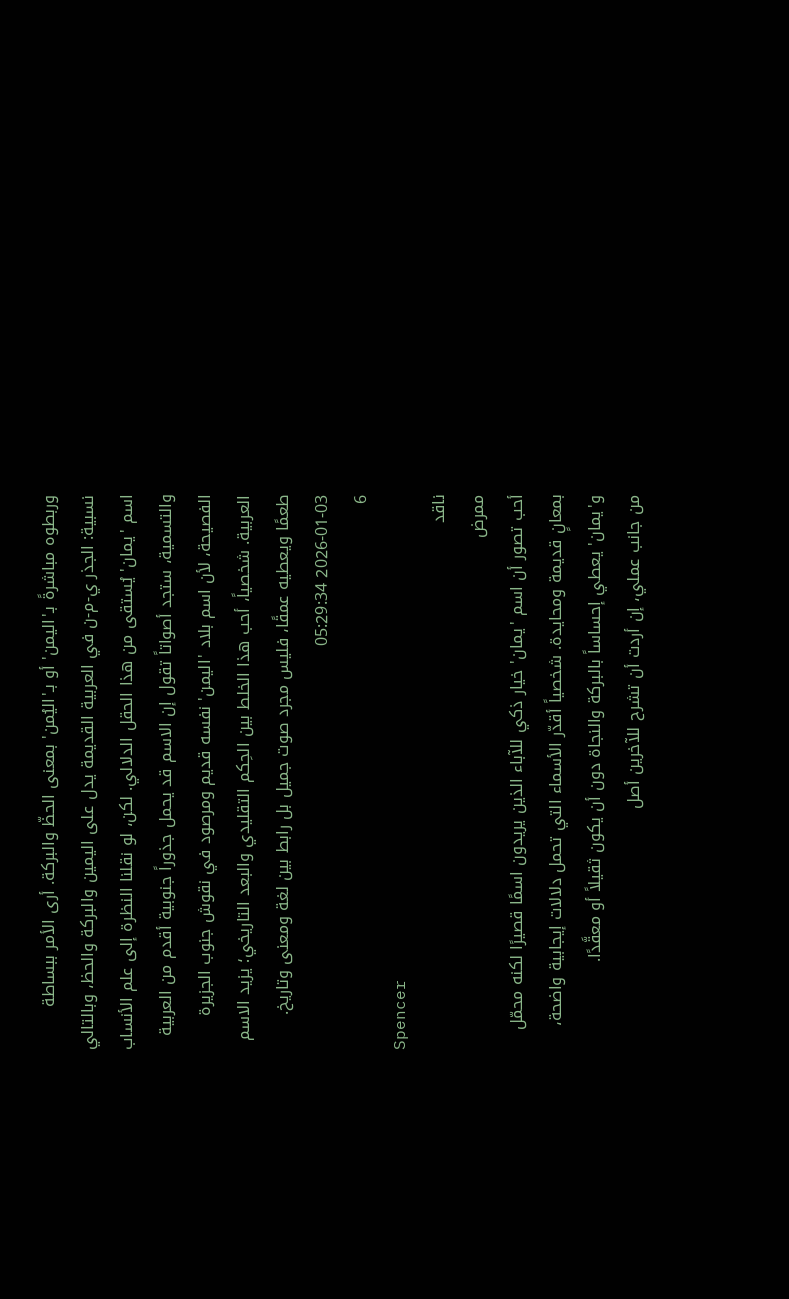وربطوه مباشرةً بـ'اليمن' أو بـ'اليُمن' بمعنى الحظّ والبركة. أرى الأمر ببساطة نسبية: الجذر ي-م-ن في العربية القديمة يدل على اليمين والبركة والحظ، وبالتالي اسم 'يمان' يُستقى من هذا الحقل الدلالي. لكن، لو نقلنا النظرة إلى علم الأنساب والتسمية، ستجد أصواتاً تقول إن الاسم قد يحمل جذوراً جنوبية أقدم من العربية الفصيحة، لأن اسم بلاد 'اليمن' نفسه قديم ومرصود في نقوش جنوب الجزيرة العربية. شخصياً، أحب هذا الخلط بين الحِكم التقليدي والبعد التاريخي؛ يزيد الاسم طعمًا ويعطيه عمقًا، فليس مجرد صوت جميل بل رابط بين لغة ومعنى وتاريخ.
2026-01-03 05:29:34
6
Spencer
ناقد
ممرض
أحب تصور أن اسم 'يمان' خيار ذكي للآباء الذين يريدون اسمًا قصيرًا لكنه محمّل بمعانٍ قديمة ومحايدة. شخصياً أقدّر الأسماء التي تحمل دلالات إيجابية واضحة، و'يمان' يعطي إحساساً بالبركة والنجاة دون أن يكون ثقيلاً أو معقَّدًا.
من جانب عملي، إن أردت أن تشرح للآخرين أصل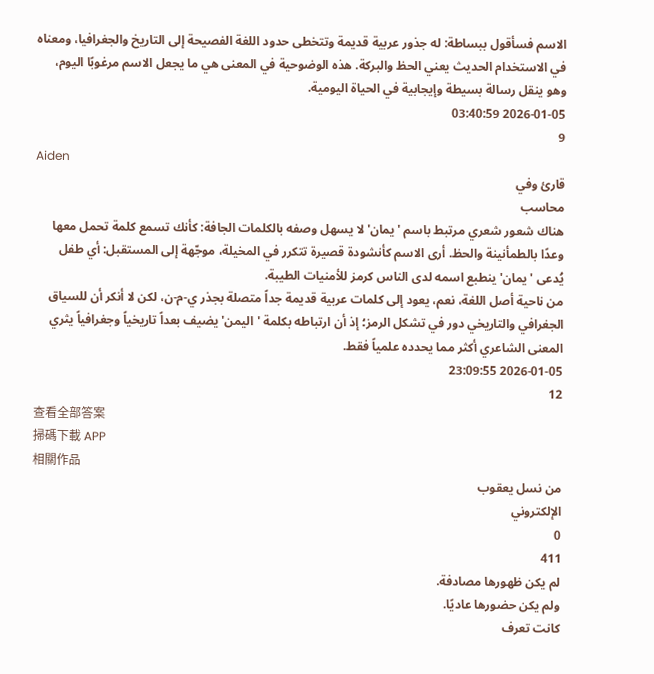الاسم فسأقول ببساطة: له جذور عربية قديمة وتتخطى حدود اللغة الفصيحة إلى التاريخ والجغرافيا، ومعناه في الاستخدام الحديث يعني الحظ والبركة. هذه الوضوحية في المعنى هي ما يجعل الاسم مرغوبًا اليوم، وهو ينقل رسالة بسيطة وإيجابية في الحياة اليومية.
2026-01-05 03:40:59
9
Aiden
قارئ وفي
محاسب
هناك شعور شعري مرتبط باسم 'يمان' لا يسهل وصفه بالكلمات الجافة: كأنك تسمع كلمة تحمل معها وعدًا بالطمأنينة والحظ. أرى الاسم كأنشودة قصيرة تتكرر في المخيلة، موجّهة إلى المستقبل: أي طفل يُدعى 'يمان' ينطبع اسمه لدى الناس كرمز للأمنيات الطيبة.
من ناحية أصل اللغة، نعم، يعود إلى كلمات عربية قديمة جداً متصلة بجذر ي-م-ن، لكن لا أنكر أن للسياق الجغرافي والتاريخي دور في تشكل الرمز؛ إذ أن ارتباطه بكلمة 'اليمن' يضيف بعداً تاريخياً وجغرافياً يثري المعنى الشاعري أكثر مما يحدده علمياً فقط.
2026-01-05 23:09:55
12
查看全部答案
掃碼下載 APP
相關作品
من نسل يعقوب
الإلكتروني
0
411
لم يكن ظهورها مصادفة.
ولم يكن حضورها عاديًا.
كانت تعرف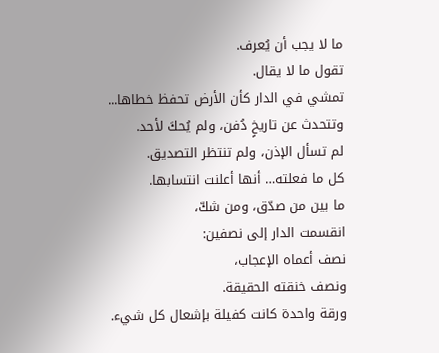ما لا يجب أن يُعرف.
تقول ما لا يقال.
تمشي في الدار كأن الأرض تحفظ خطاها...
وتتحدث عن تاريخٍ دُفن، ولم يُحكَ لأحد.
لم تسأل الإذن، ولم تنتظر التصديق.
كل ما فعلته… أنها أعلنت انتسابها.
ما بين من صدّق، ومن شكّ،
انقسمت الدار إلى نصفين:
نصف أعماه الإعجاب،
ونصف خنقته الحقيقة.
ورقة واحدة كانت كفيلة بإشعال كل شيء.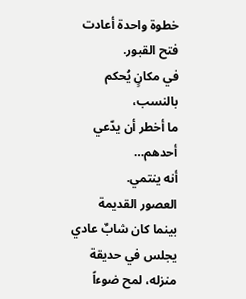خطوة واحدة أعادت فتح القبور.
في مكانٍ يُحكم بالنسب،
ما أخطر أن يدّعي أحدهم…
أنه ينتمي.
العصور القديمة
بينما كان شابٌ عادي يجلس في حديقة منزله، لمح ضوءاً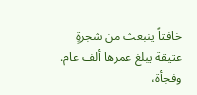خافتاً ينبعث من شجرةٍ عتيقة يبلغ عمرها ألف عام. وفجأة،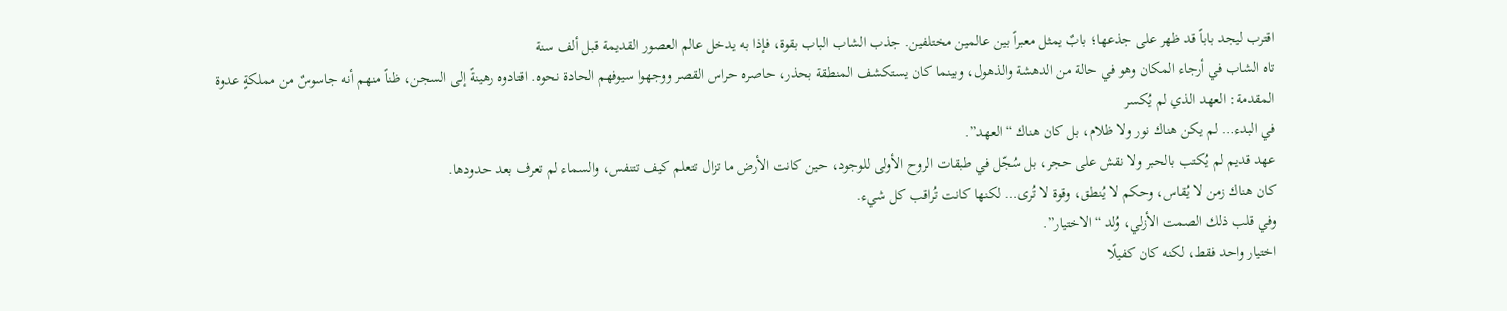اقترب ليجد باباً قد ظهر على جذعها؛ بابٌ يمثل معبراً بين عالمين مختلفين. جذب الشاب الباب بقوة، فإذا به يدخل عالم العصور القديمة قبل ألف سنة
تاه الشاب في أرجاء المكان وهو في حالة من الدهشة والذهول، وبينما كان يستكشف المنطقة بحذر، حاصره حراس القصر ووجهوا سيوفهم الحادة نحوه. اقتادوه رهينةً إلى السجن، ظناً منهم أنه جاسوسٌ من مملكةٍ عدوة
المقدمة: العهد الذي لم يُكسر
في البدء… لم يكن هناك نور ولا ظلام، بل كان هناك “العهد”.
عهد قديم لم يُكتب بالحبر ولا نقش على حجر، بل سُجّل في طبقات الروح الأولى للوجود، حين كانت الأرض ما تزال تتعلم كيف تتنفس، والسماء لم تعرف بعد حدودها.
كان هناك زمن لا يُقاس، وحكم لا يُنطق، وقوة لا تُرى… لكنها كانت تُراقب كل شيء.
وفي قلب ذلك الصمت الأزلي، وُلد “الاختيار”.
اختيار واحد فقط، لكنه كان كفيلًا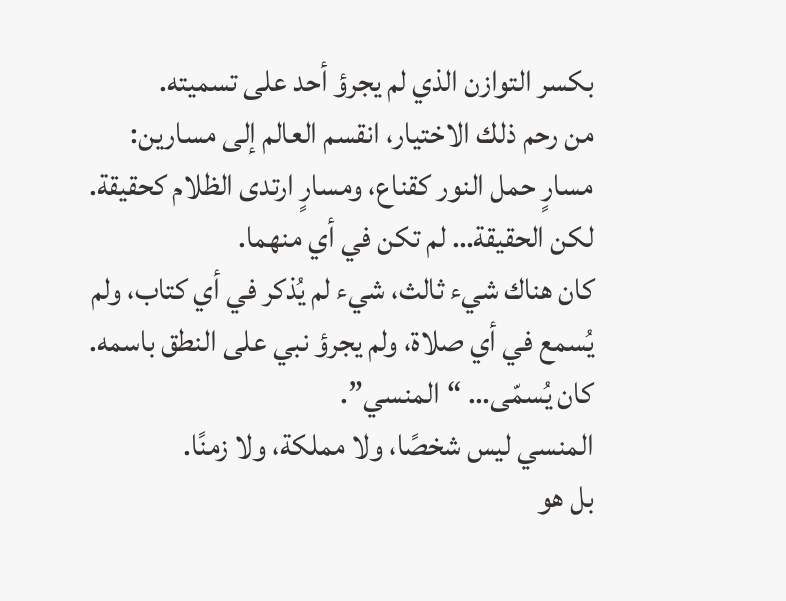بكسر التوازن الذي لم يجرؤ أحد على تسميته.
من رحم ذلك الاختيار، انقسم العالم إلى مسارين:
مسارٍ حمل النور كقناع، ومسارٍ ارتدى الظلام كحقيقة.
لكن الحقيقة… لم تكن في أي منهما.
كان هناك شيء ثالث، شيء لم يُذكر في أي كتاب، ولم يُسمع في أي صلاة، ولم يجرؤ نبي على النطق باسمه.
كان يُسمّى… “المنسي”.
المنسي ليس شخصًا، ولا مملكة، ولا زمنًا.
بل هو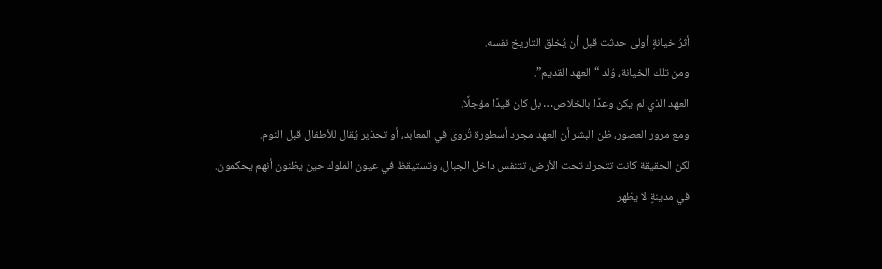أثرُ خيانةٍ أولى حدثت قبل أن يُخلق التاريخ نفسه.
ومن تلك الخيانة، وُلد “العهد القديم”.
العهد الذي لم يكن وعدًا بالخلاص… بل كان قيدًا مؤجلًا.
ومع مرور العصور، ظن البشر أن العهد مجرد أسطورة تُروى في المعابد، أو تحذير يُقال للأطفال قبل النوم.
لكن الحقيقة كانت تتحرك تحت الأرض، تتنفس داخل الجبال، وتستيقظ في عيون الملوك حين يظنون أنهم يحكمون.
في مدينةٍ لا يظهر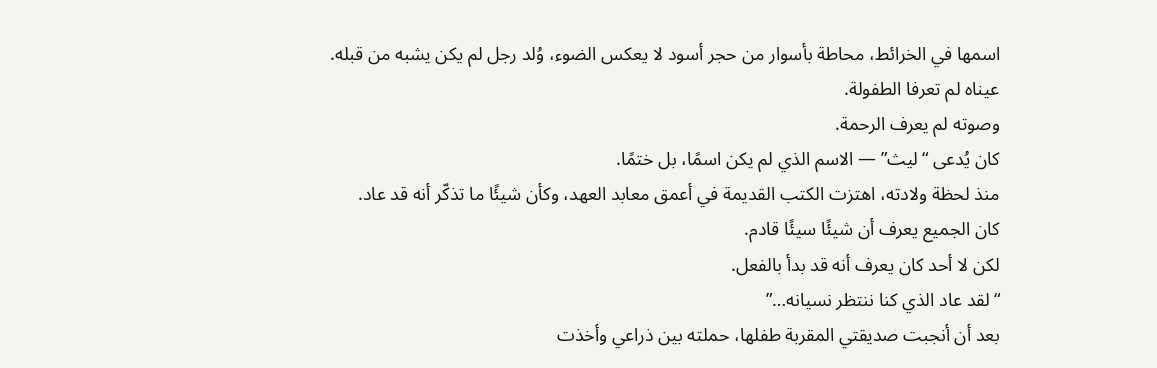اسمها في الخرائط، محاطة بأسوار من حجر أسود لا يعكس الضوء، وُلد رجل لم يكن يشبه من قبله.
عيناه لم تعرفا الطفولة.
وصوته لم يعرف الرحمة.
كان يُدعى “ليث” — الاسم الذي لم يكن اسمًا، بل ختمًا.
منذ لحظة ولادته، اهتزت الكتب القديمة في أعمق معابد العهد، وكأن شيئًا ما تذكّر أنه قد عاد.
كان الجميع يعرف أن شيئًا سيئًا قادم.
لكن لا أحد كان يعرف أنه قد بدأ بالفعل.
“لقد عاد الذي كنا ننتظر نسيانه…”
بعد أن أنجبت صديقتي المقربة طفلها، حملته بين ذراعي وأخذت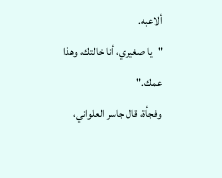ألاعبه.
"يا صغيري، أنا خالتك، وهذا عمك."
وفجأة، قال جاسر العلواني،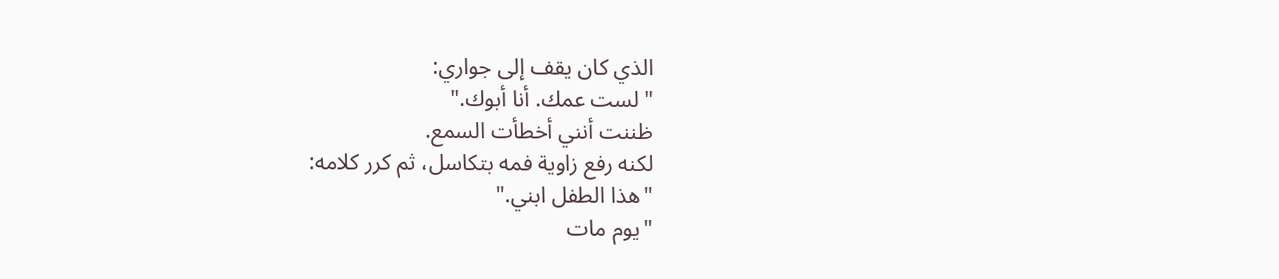الذي كان يقف إلى جواري:
"لست عمك. أنا أبوك."
ظننت أنني أخطأت السمع.
لكنه رفع زاوية فمه بتكاسل، ثم كرر كلامه:
"هذا الطفل ابني."
"يوم مات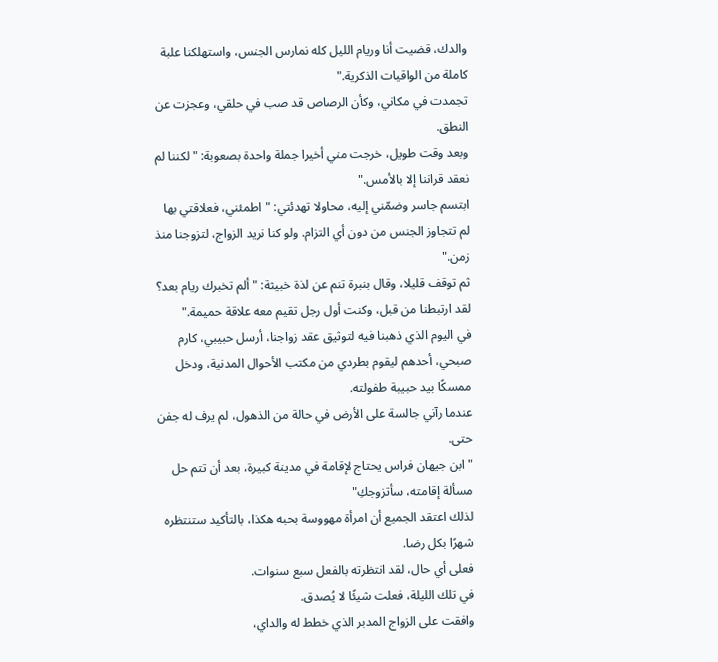والدك، قضيت أنا وريام الليل كله نمارس الجنس، واستهلكنا علبة كاملة من الواقيات الذكرية."
تجمدت في مكاني، وكأن الرصاص قد صب في حلقي، وعجزت عن النطق.
وبعد وقت طويل، خرجت مني أخيرا جملة واحدة بصعوبة: "لكننا لم نعقد قراننا إلا بالأمس."
ابتسم جاسر وضمّني إليه، محاولا تهدئتي: "اطمئني، فعلاقتي بها لم تتجاوز الجنس من دون أي التزام. ولو كنا نريد الزواج، لتزوجنا منذ زمن."
ثم توقف قليلا، وقال بنبرة تنم عن لذة خبيثة: "ألم تخبرك ريام بعد؟ لقد ارتبطنا من قبل، وكنت أول رجل تقيم معه علاقة حميمة."
في اليوم الذي ذهبنا فيه لتوثيق عقد زواجنا، أرسل حبيبي، كارم صبحي، أحدهم ليقوم بطردي من مكتب الأحوال المدنية، ودخل ممسكًا بيد حبيبة طفولته.
عندما رآني جالسة على الأرض في حالة من الذهول، لم يرف له جفن حتى.
"ابن جيهان فراس يحتاج لإقامة في مدينة كبيرة، بعد أن تتم حل مسألة إقامته، سأتزوجكِ"
لذلك اعتقد الجميع أن امرأة مهووسة بحبه هكذا، بالتأكيد ستنتظره شهرًا بكل رضا.
فعلى أي حال، لقد انتظرته بالفعل سبع سنوات.
في تلك الليلة، فعلت شيئًا لا يُصدق.
وافقت على الزواج المدبر الذي خطط له والداي،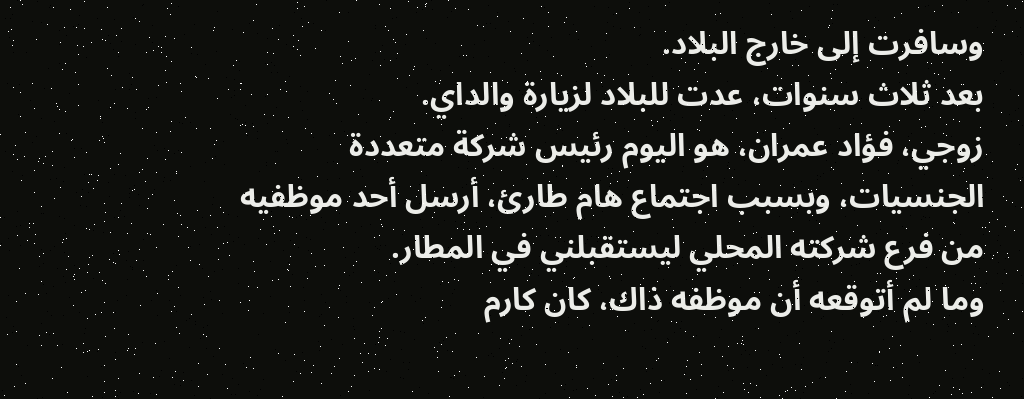وسافرت إلى خارج البلاد.
بعد ثلاث سنوات، عدت للبلاد لزيارة والداي.
زوجي، فؤاد عمران، هو اليوم رئيس شركة متعددة الجنسيات، وبسبب اجتماع هام طارئ، أرسل أحد موظفيه من فرع شركته المحلي ليستقبلني في المطار.
وما لم أتوقعه أن موظفه ذاك، كان كارم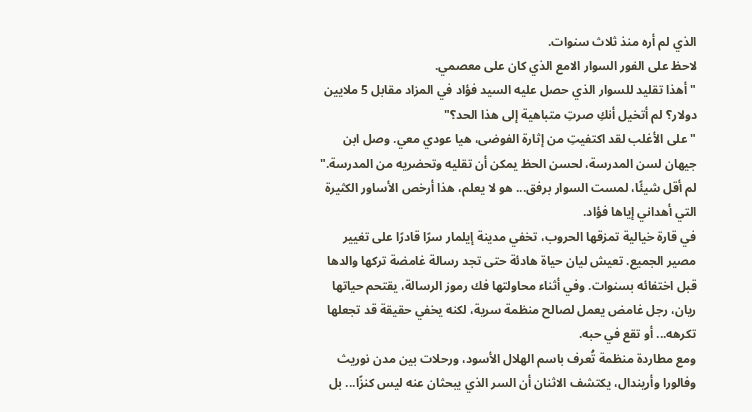الذي لم أره منذ ثلاث سنوات.
لاحظ على الفور السوار الامع الذي كان على معصمي.
"أهذا تقليد للسوار الذي حصل عليه السيد فؤاد في المزاد مقابل 5 ملايين دولار؟ لم أتخيل أنكِ صرتِ متباهية إلى هذا الحد؟"
"على الأغلب لقد اكتفيتِ من إثارة الفوضى، هيا عودي معي. وصل ابن جيهان لسن المدرسة، لحسن الحظ يمكن أن تقليه وتحضريه من المدرسة."
لم أقل شيئًا، لمست السوار برفق... هو لا يعلم، هذا أرخص الأساور الكثيرة التي أهداني إياها فؤاد.
في قارة خيالية تمزقها الحروب، تخفي مدينة إيلمار سرًا قادرًا على تغيير مصير الجميع. تعيش ليان حياة هادئة حتى تجد رسالة غامضة تركها والدها قبل اختفائه بسنوات. وفي أثناء محاولتها فك رموز الرسالة، يقتحم حياتها ريان، رجل غامض يعمل لصالح منظمة سرية، لكنه يخفي حقيقة قد تجعلها تكرهه... أو تقع في حبه.
ومع مطاردة منظمة تُعرف باسم الهلال الأسود، ورحلات بين مدن نوريث وفالورا وأريندال، يكتشف الاثنان أن السر الذي يبحثان عنه ليس كنزًا... بل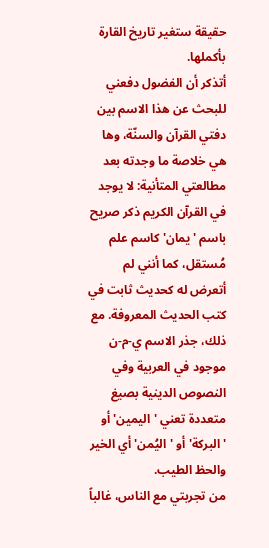حقيقة ستغير تاريخ القارة بأكملها.
أتذكر أن الفضول دفعني للبحث عن هذا الاسم بين دفتي القرآن والسنّة، وها هي خلاصة ما وجدته بعد مطالعتي المتأنية: لا يوجد في القرآن الكريم ذكر صريح باسم 'يمان' كاسم علم مُستقل، كما أنني لم أتعرض له كحديث ثابت في كتب الحديث المعروفة. مع ذلك، جذر الاسم ي-م-ن موجود في العربية وفي النصوص الدينية بصيغ متعددة تعني 'اليمين' أو 'البركة' أو 'اليُمن' أي الخير والحظ الطيب.
من تجربتي مع الناس، غالباً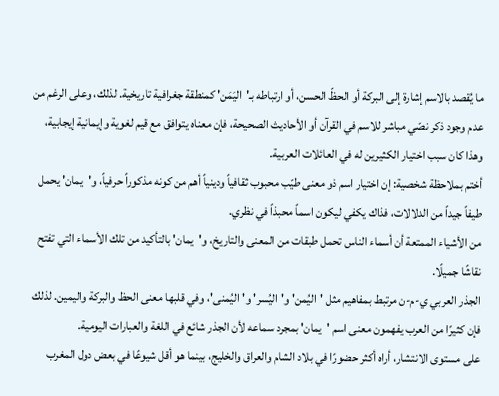ما يُقصد بالاسم إشارة إلى البركة أو الحظّ الحسن، أو ارتباطه بـ'اليَمَن' كمنطقة جغرافية تاريخية. لذلك، وعلى الرغم من عدم وجود ذكر نصّي مباشر للاسم في القرآن أو الأحاديث الصحيحة، فإن معناه يتوافق مع قيم لغوية وإيمانية إيجابية، وهذا كان سبب اختيار الكثيرين له في العائلات العربية.
أختم بملاحظة شخصية: إن اختيار اسم ذو معنى طيّب محبوب ثقافياً ودينياً أهم من كونه مذكوراً حرفياً، و'يمان' يحمل طيفاً جيداً من الدلالات، فذاك يكفي ليكون اسماً محبذاً في نظري.
من الأشياء الممتعة أن أسماء الناس تحمل طبقات من المعنى والتاريخ، و'يمان' بالتأكيد من تلك الأسماء التي تفتح نقاشًا جميلًا.
الجذر العربي ي-م-ن مرتبط بمفاهيم مثل 'اليُمن' و'اليُسر' و'اليُمنى'، وفي قلبها معنى الحظ والبركة واليمين. لذلك فإن كثيرًا من العرب يفهمون معنى اسم 'يمان' بمجرد سماعه لأن الجذر شائع في اللغة والعبارات اليومية.
على مستوى الانتشار، أراه أكثر حضورًا في بلاد الشام والعراق والخليج، بينما هو أقل شيوعًا في بعض دول المغرب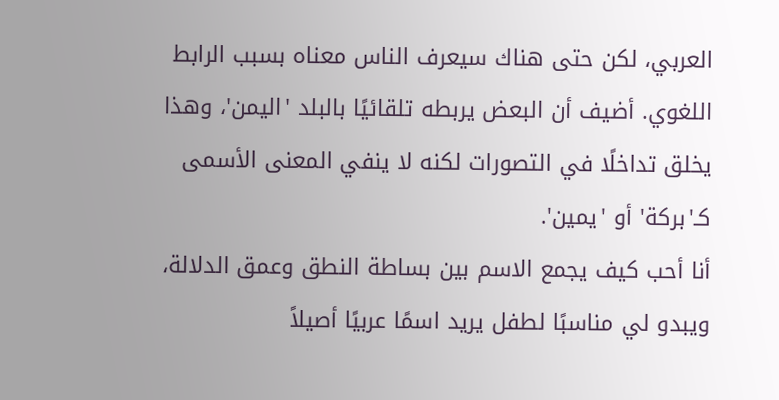العربي، لكن حتى هناك سيعرف الناس معناه بسبب الرابط اللغوي. أضيف أن البعض يربطه تلقائيًا بالبلد 'اليمن'، وهذا يخلق تداخلًا في التصورات لكنه لا ينفي المعنى الأسمى كـ'بركة' أو 'يمين'.
أنا أحب كيف يجمع الاسم بين بساطة النطق وعمق الدلالة، ويبدو لي مناسبًا لطفل يريد اسمًا عربيًا أصيلاً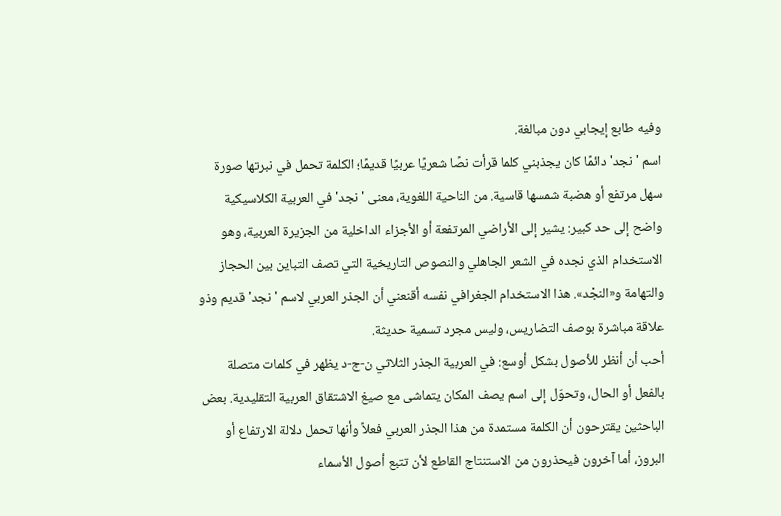وفيه طابع إيجابي دون مبالغة.
اسم 'نجد' دائمًا كان يجذبني كلما قرأت نصًا شعريًا عربيًا قديمًا؛ الكلمة تحمل في نبرتها صورة سهل مرتفع أو هضبة شمسها قاسية. من الناحية اللغوية، معنى 'نجد' في العربية الكلاسيكية واضح إلى حد كبير: يشير إلى الأراضي المرتفعة أو الأجزاء الداخلية من الجزيرة العربية، وهو الاستخدام الذي نجده في الشعر الجاهلي والنصوص التاريخية التي تصف التباين بين الحجاز والتهامة و«النجْد». هذا الاستخدام الجغرافي نفسه أقنعني أن الجذر العربي لاسم 'نجد' قديم وذو علاقة مباشرة بوصف التضاريس، وليس مجرد تسمية حديثة.
أحب أن أنظر للأصول بشكل أوسع: في العربية الجذر الثلاثي ن-ج-د يظهر في كلمات متصلة بالفعل أو الحال، وتحوّل إلى اسم يصف المكان يتماشى مع صيغ الاشتقاق العربية التقليدية. بعض الباحثين يقترحون أن الكلمة مستمدة من هذا الجذر العربي فعلاً وأنها تحمل دلالة الارتفاع أو البروز، أما آخرون فيحذرون من الاستنتاج القاطع لأن تتبع أصول الأسماء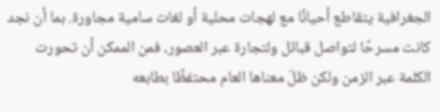الجغرافية يتقاطع أحيانًا مع لهجات محلية أو لغات سامية مجاورة. بما أن نجد كانت مسرحًا لتواصل قبائل ولتجارة عبر العصور، فمن الممكن أن تحورت الكلمة عبر الزمن ولكن ظلّ معناها العام محتفظًا بطابعه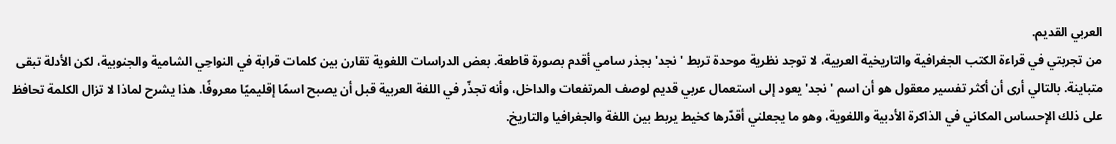العربي القديم.
من تجربتي في قراءة الكتب الجغرافية والتاريخية العربية، لا توجد نظرية موحدة تربط 'نجد' بجذر سامي أقدم بصورة قاطعة. بعض الدراسات اللغوية تقارن بين كلمات قرابة في النواحِي الشامية والجنوبية، لكن الأدلة تبقى متباينة. بالتالي أرى أن أكثر تفسير معقول هو أن اسم 'نجد' يعود إلى استعمال عربي قديم لوصف المرتفعات والداخل، وأنه تجذّر في اللغة العربية قبل أن يصبح اسمًا إقليميًا معروفًا. هذا يشرح لماذا لا تزال الكلمة تحافظ على ذلك الإحساس المكاني في الذاكرة الأدبية واللغوية، وهو ما يجعلني أقدّرها كخيط يربط بين اللغة والجغرافيا والتاريخ.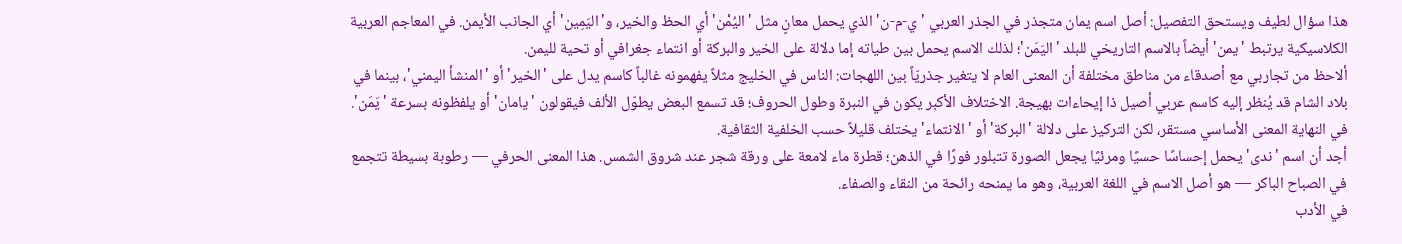هذا سؤال لطيف ويستحق التفصيل: أصل اسم يمان متجذر في الجذر العربي 'ي-م-ن' الذي يحمل معانٍ مثل 'اليُمْن' أي الحظ والخير، و'اليَمِين' أي الجانب الأيمن. في المعاجم العربية الكلاسيكية يرتبط 'يمن' أيضاً بالاسم التاريخي للبلد 'اليَمَن'؛ لذلك الاسم يحمل بين طياته إما دلالة على الخير والبركة أو انتماء جغرافي أو تحية لليمن.
ألاحظ من تجاربي مع أصدقاء من مناطق مختلفة أن المعنى العام لا يتغير جذريّاً بين اللهجات: الناس في الخليج مثلاً يفهمونه غالباً كاسم يدل على 'الخير' أو 'المنشأ اليمني'، بينما في بلاد الشام قد يُنظر إليه كاسم عربي أصيل ذا إيحاءات بهيجة. الاختلاف الأكبر يكون في النبرة وطول الحروف؛ قد تسمع البعض يطوّل الألف فيقولون 'يامان' أو يلفظونه بسرعة 'يَمَن'. في النهاية المعنى الأساسي مستقر، لكن التركيز على دلالة 'البركة' أو 'الانتماء' يختلف قليلاً حسب الخلفية الثقافية.
أجد أن اسم 'ندى' يحمل إحساسًا حسيًا ومرئيًا يجعل الصورة تتبلور فورًا في الذهن؛ قطرة ماء لامعة على ورقة شجر عند شروق الشمس. هذا المعنى الحرفي — رطوبة بسيطة تتجمع في الصباح الباكر — هو أصل الاسم في اللغة العربية، وهو ما يمنحه رائحة من النقاء والصفاء.
في الأدب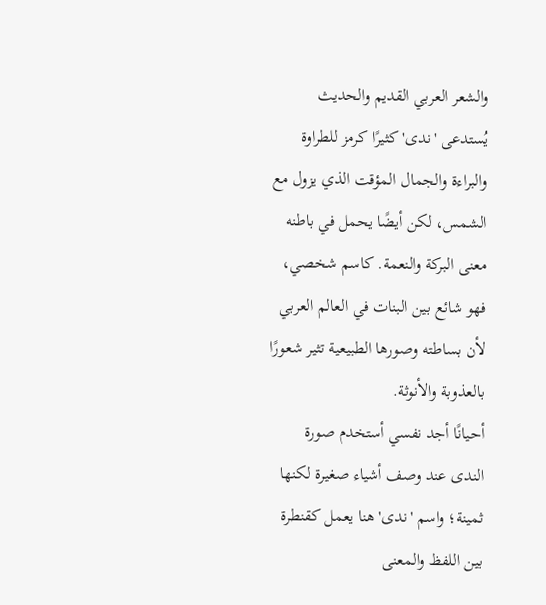والشعر العربي القديم والحديث يُستدعى 'ندى' كثيرًا كرمز للطراوة والبراءة والجمال المؤقت الذي يزول مع الشمس، لكن أيضًا يحمل في باطنه معنى البركة والنعمة. كاسم شخصي، فهو شائع بين البنات في العالم العربي لأن بساطته وصورها الطبيعية تثير شعورًا بالعذوبة والأنوثة.
أحيانًا أجد نفسي أستخدم صورة الندى عند وصف أشياء صغيرة لكنها ثمينة؛ واسم 'ندى' هنا يعمل كقنطرة بين اللفظ والمعنى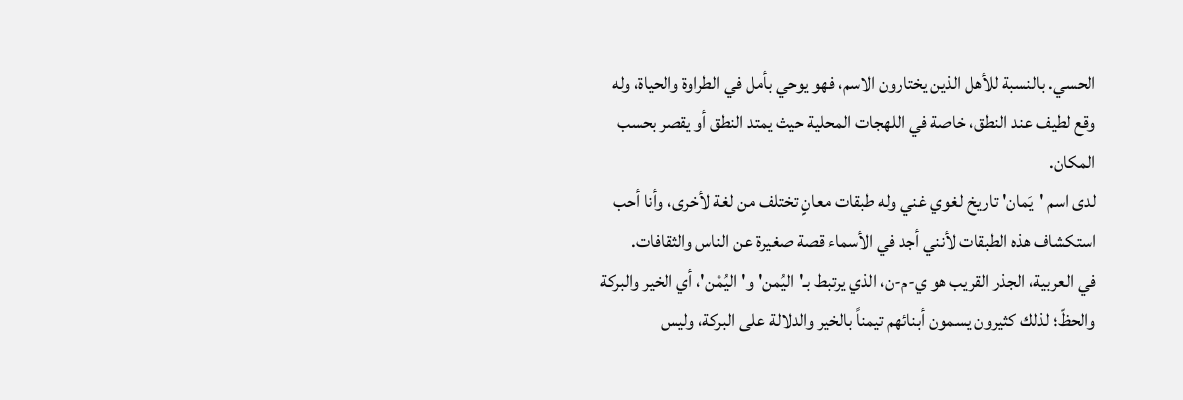الحسي. بالنسبة للأهل الذين يختارون الاسم، فهو يوحي بأمل في الطراوة والحياة، وله وقع لطيف عند النطق، خاصة في اللهجات المحلية حيث يمتد النطق أو يقصر بحسب المكان.
لدى اسم 'يَمان' تاريخ لغوي غني وله طبقات معانٍ تختلف من لغة لأخرى، وأنا أحب استكشاف هذه الطبقات لأنني أجد في الأسماء قصة صغيرة عن الناس والثقافات.
في العربية، الجذر القريب هو ي-م-ن، الذي يرتبط بـ'اليُمن' و'اليُمْن'، أي الخير والبركة والحظّ؛ لذلك كثيرون يسمون أبنائهم تيمناً بالخير والدلالة على البركة، وليس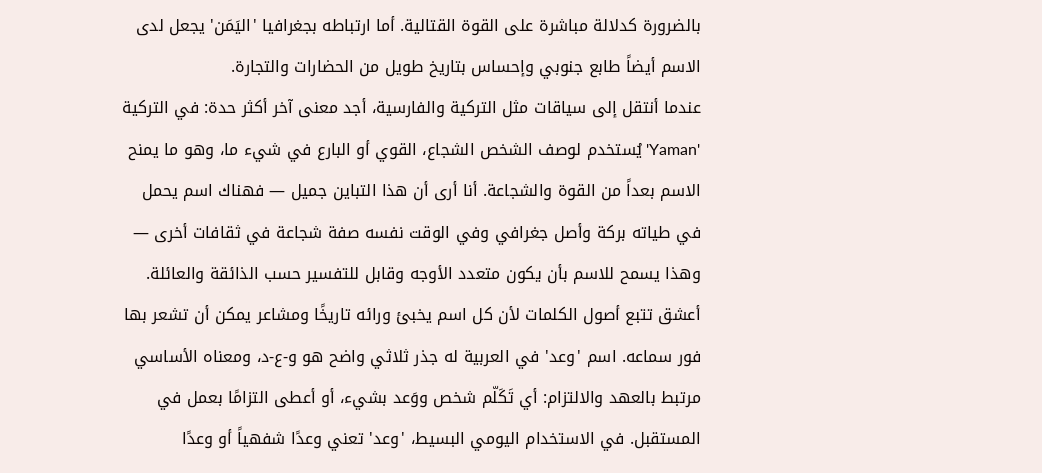بالضرورة كدلالة مباشرة على القوة القتالية. أما ارتباطه بجغرافيا 'اليَمَن' يجعل لدى الاسم أيضاً طابع جنوبي وإحساس بتاريخ طويل من الحضارات والتجارة.
عندما أنتقل إلى سياقات مثل التركية والفارسية، أجد معنى آخر أكثر حدة: في التركية 'Yaman' يُستخدم لوصف الشخص الشجاع، القوي أو البارع في شيء ما، وهو ما يمنح الاسم بعداً من القوة والشجاعة. أنا أرى أن هذا التباين جميل — فهناك اسم يحمل في طياته بركة وأصل جغرافي وفي الوقت نفسه صفة شجاعة في ثقافات أخرى — وهذا يسمح للاسم بأن يكون متعدد الأوجه وقابل للتفسير حسب الذائقة والعائلة.
أعشق تتبع أصول الكلمات لأن كل اسم يخبئ ورائه تاريخًا ومشاعر يمكن أن تشعر بها فور سماعه. اسم 'وعد' في العربية له جذر ثلاثي واضح هو و-ع-د، ومعناه الأساسي مرتبط بالعهد والالتزام: أي تَكَلّم شخص ووَعد بشيء، أو أعطى التزامًا بعمل في المستقبل. في الاستخدام اليومي البسيط، 'وعد' تعني وعدًا شفهياً أو وعدًا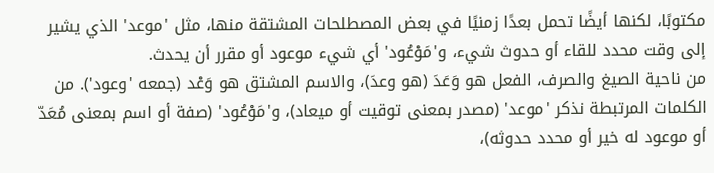مكتوبًا، لكنها أيضًا تحمل بعدًا زمنيًا في بعض المصطلحات المشتقة منها، مثل 'موعد' الذي يشير إلى وقت محدد للقاء أو حدوث شيء، و'مَوْعُود' أي شيء موعود أو مقرر أن يحدث.
من ناحية الصيغ والصرف، الفعل هو وَعَدَ (هو وعدَ)، والاسم المشتق هو وَعْد (جمعه 'وعود'). من الكلمات المرتبطة نذكر 'موعد' (مصدر بمعنى توقيت أو ميعاد)، و'مَوْعُود' (صفة أو اسم بمعنى مُعَدّ أو موعود له خير أو محدد حدوثه)،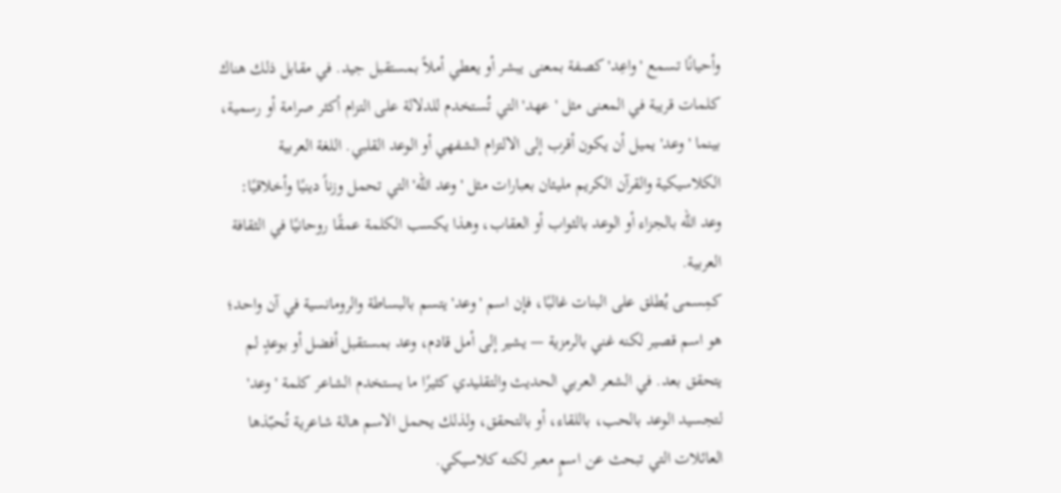وأحيانًا تسمع 'واعِد' كصفة بمعنى يبشر أو يعطي أملاً بمستقبل جيد. في مقابل ذلك هناك كلمات قريبة في المعنى مثل 'عهد' التي تُستخدم للدلالة على التزام أكثر صرامة أو رسمية، بينما 'وعد' يميل أن يكون أقرب إلى الالتزام الشفهي أو الوعد القلبي. اللغة العربية الكلاسيكية والقرآن الكريم مليئان بعبارات مثل 'وعد الله' التي تحمل وزناً دينيًا وأخلاقيًا: وعد الله بالجزاء أو الوعد بالثواب أو العقاب، وهذا يكسب الكلمة عمقًا روحانيًا في الثقافة العربية.
كمِسمى يُطلق على البنات غالبًا، فإن اسم 'وعد' يتسم بالبساطة والرومانسية في آن واحد؛ هو اسم قصير لكنه غني بالرمزية — يشير إلى أمل قادم، وعد بمستقبل أفضل أو بوعدٍ لم يتحقق بعد. في الشعر العربي الحديث والتقليدي كثيرًا ما يستخدم الشاعر كلمة 'وعد' لتجسيد الوعد بالحب، باللقاء، أو بالتحقق، ولذلك يحمل الاسم هالة شاعرية تُحبّذها العائلات التي تبحث عن اسمٍ معبر لكنه كلاسيكي.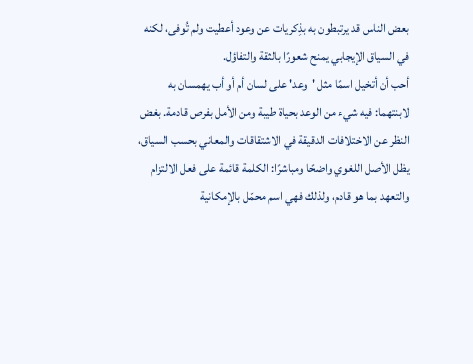بعض الناس قد يرتبطون به بذِكريات عن وعود أعطيت ولم تُوفى، لكنه في السياق الإيجابي يمنح شعورًا بالثقة والتفاؤل.
أحب أن أتخيل اسمًا مثل 'وعد' على لسان أم أو أب يهمسان به لابنتهما: فيه شيء من الوعد بحياة طيبة ومن الأمل بفرص قادمة. بغض النظر عن الاختلافات الدقيقة في الاشتقاقات والمعاني بحسب السياق، يظل الأصل اللغوي واضحًا ومباشرًا: الكلمة قائمة على فعل الالتزام والتعهد بما هو قادم، ولذلك فهي اسم محمّل بالإمكانية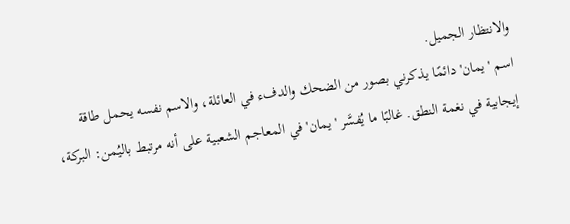والانتظار الجميل.
اسم 'يمان' دائمًا يذكرني بصور من الضحك والدفء في العائلة، والاسم نفسه يحمل طاقة إيجابية في نغمة النطق. غالبًا ما يُفسَّر 'يمان' في المعاجم الشعبية على أنه مرتبط باليُمن: البركة،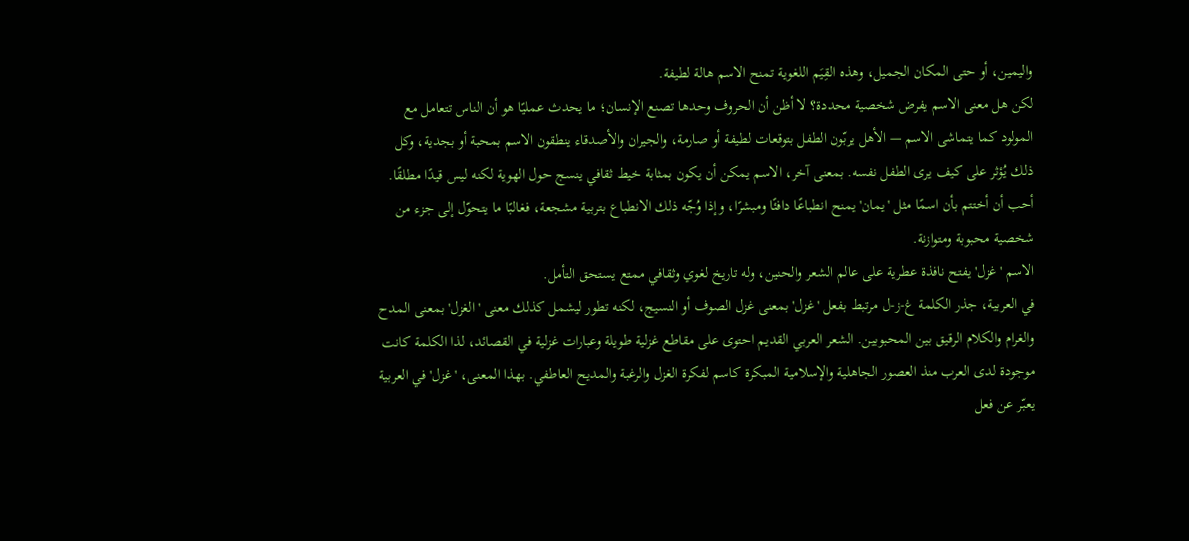واليمين، أو حتى المكان الجميل، وهذه القِيَم اللغوية تمنح الاسم هالة لطيفة.
لكن هل معنى الاسم يفرض شخصية محددة؟ لا أظن أن الحروف وحدها تصنع الإنسان؛ ما يحدث عمليًا هو أن الناس تتعامل مع المولود كما يتماشى الاسم — الأهل يربّون الطفل بتوقعات لطيفة أو صارمة، والجيران والأصدقاء ينطقون الاسم بمحبة أو بجدية، وكل ذلك يُؤثر على كيف يرى الطفل نفسه. بمعنى آخر، الاسم يمكن أن يكون بمثابة خيط ثقافي ينسج حول الهوية لكنه ليس قيدًا مطلقًا.
أحب أن أختتم بأن اسمًا مثل 'يمان' يمنح انطباعًا دافئًا ومبشرًا، وإذا وُجّه ذلك الانطباع بتربية مشجعة، فغالبًا ما يتحوّل إلى جزء من شخصية محبوبة ومتوازنة.
الاسم 'غزل' يفتح نافذة عطرية على عالم الشعر والحنين، وله تاريخ لغوي وثقافي ممتع يستحق التأمل.
في العربية، جذر الكلمة غ-ز-ل مرتبط بفعل 'غزل' بمعنى غزل الصوف أو النسيج، لكنه تطور ليشمل كذلك معنى 'الغزل' بمعنى المدح والغرام والكلام الرقيق بين المحبوبين. الشعر العربي القديم احتوى على مقاطع غزلية طويلة وعبارات غزلية في القصائد، لذا الكلمة كانت موجودة لدى العرب منذ العصور الجاهلية والإسلامية المبكرة كاسم لفكرة الغزل والرغبة والمديح العاطفي. بهذا المعنى، 'غزل' في العربية يعبّر عن فعل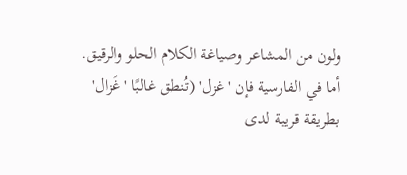ولون من المشاعر وصياغة الكلام الحلو والرقيق.
أما في الفارسية فإن 'غزل' (تُنطق غالبًا 'غَزال' بطريقة قريبة لدى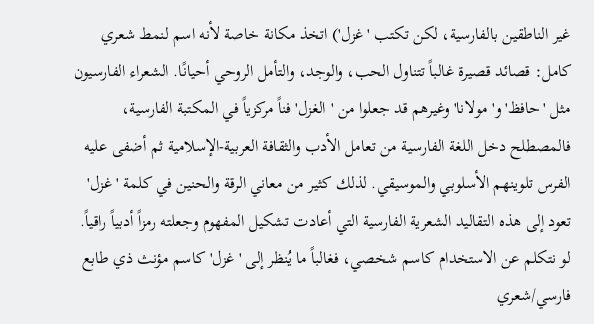غير الناطقين بالفارسية، لكن تكتب 'غزل') اتخذ مكانة خاصة لأنه اسم لنمط شعري كامل: قصائد قصيرة غالباً تتناول الحب، والوجد، والتأمل الروحي أحيانًا. الشعراء الفارسيون مثل 'حافظ' و'مولانا' وغيرهم قد جعلوا من 'الغزل' فناً مركزياً في المكتبة الفارسية، فالمصطلح دخل اللغة الفارسية من تعامل الأدب والثقافة العربية-الإسلامية ثم أضفى عليه الفرس تلوينهم الأسلوبي والموسيقي. لذلك كثير من معاني الرقة والحنين في كلمة 'غزل' تعود إلى هذه التقاليد الشعرية الفارسية التي أعادت تشكيل المفهوم وجعلته رمزاً أدبياً راقياً.
لو نتكلم عن الاستخدام كاسم شخصي، فغالباً ما يُنظر إلى 'غزل' كاسم مؤنث ذي طابع فارسي/شعري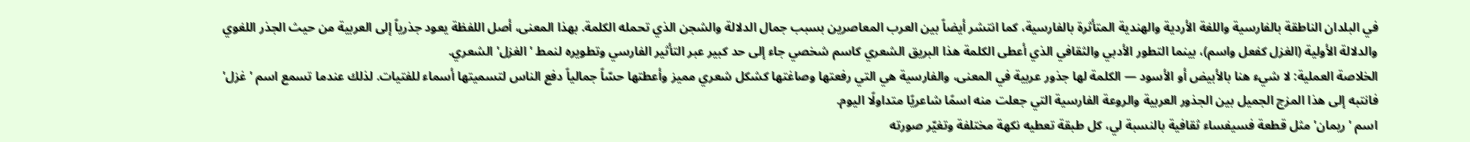في البلدان الناطقة بالفارسية واللغة الأردية والهندية المتأثرة بالفارسية، كما انتشر أيضاً بين العرب المعاصرين بسبب جمال الدلالة والشجن الذي تحمله الكلمة. بهذا المعنى، أصل اللفظة يعود جذرياً إلى العربية من حيث الجذر اللغوي والدلالة الأولية (الغزل كفعل واسم)، بينما التطور الأدبي والثقافي الذي أعطى الكلمة هذا البريق الشعري كاسم شخصي جاء إلى حد كبير عبر التأثير الفارسي وتطويره لنمط 'الغزل' الشعري.
الخلاصة العملية: لا شيء هنا بالأبيض أو الأسود — الكلمة لها جذور عربية في المعنى، والفارسية هي التي رفعتها وصاغتها كشكل شعري مميز وأعطتها حسّاً جمالياً دفع الناس لتسميتها أسماء للفتيات. لذلك عندما تسمع اسم 'غزل' فانتبه إلى هذا المزج الجميل بين الجذور العربية والروعة الفارسية التي جعلت منه اسمًا شاعريًا متداولًا اليوم.
اسم 'ريمان' مثل قطعة فسيفساء ثقافية بالنسبة لي، كل طبقة تعطيه نكهة مختلفة وتغيّر صورته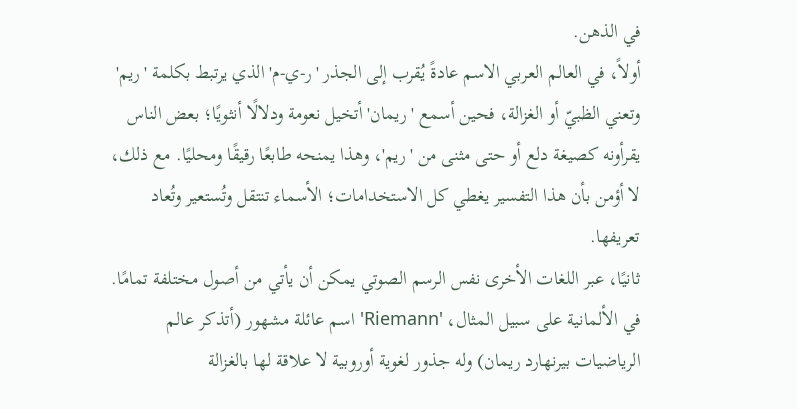في الذهن.
أولاً، في العالم العربي الاسم عادةً يُقرب إلى الجذر 'ر-ي-م' الذي يرتبط بكلمة 'ريم' وتعني الظبيّ أو الغزالة، فحين أسمع 'ريمان' أتخيل نعومة ودلالًا أنثويًا؛ بعض الناس يقرأونه كصيغة دلع أو حتى مثنى من 'ريم'، وهذا يمنحه طابعًا رقيقًا ومحليًا. مع ذلك، لا أؤمن بأن هذا التفسير يغطي كل الاستخدامات؛ الأسماء تنتقل وتُستعير وتُعاد تعريفها.
ثانيًا، عبر اللغات الأخرى نفس الرسم الصوتي يمكن أن يأتي من أصول مختلفة تمامًا. في الألمانية على سبيل المثال، 'Riemann' اسم عائلة مشهور (أتذكر عالم الرياضيات بيرنهارد ريمان) وله جذور لغوية أوروبية لا علاقة لها بالغزالة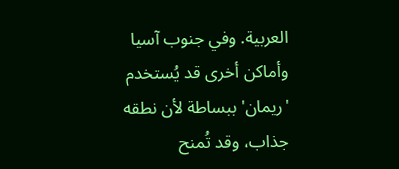العربية. وفي جنوب آسيا وأماكن أخرى قد يُستخدم 'ريمان' ببساطة لأن نطقه جذاب، وقد تُمنح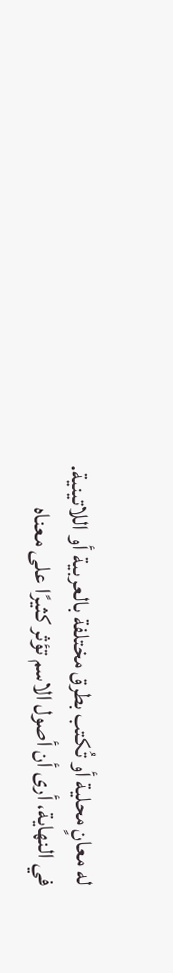له معانٍ محلية أو تُكتب بطرق مختلفة بالعربية أو اللاتينية.
في النهاية، أرى أن أصول الاسم تؤثر كثيرًا على معناه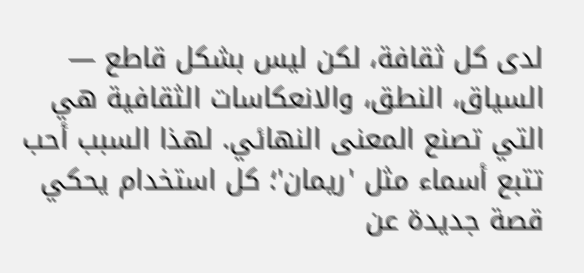لدى كل ثقافة، لكن ليس بشكل قاطع — السياق، النطق، والانعكاسات الثقافية هي التي تصنع المعنى النهائي. لهذا السبب أحب تتبع أسماء مثل 'ريمان'؛ كل استخدام يحكي قصة جديدة عن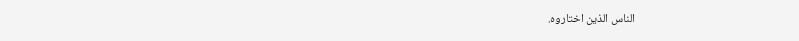الناس الذين اختاروه.